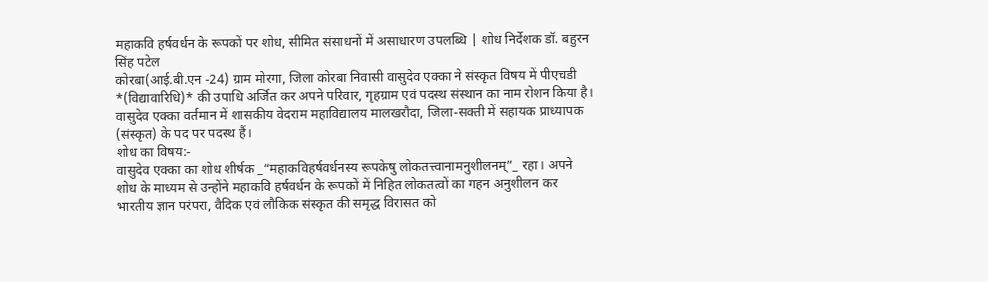महाकवि हर्षवर्धन के रूपकों पर शोध, सीमित संसाधनों में असाधारण उपलब्धि | शोध निर्देशक डॉ. बहुरन सिंह पटेल
कोरबा(आई.बी.एन -24) ग्राम मोरगा, जिला कोरबा निवासी वासुदेव एक्का ने संस्कृत विषय में पीएचडी *(विद्यावारिधि)* की उपाधि अर्जित कर अपने परिवार, गृहग्राम एवं पदस्थ संस्थान का नाम रोशन किया है। वासुदेव एक्का वर्तमान में शासकीय वेदराम महाविद्यालय मालखरौदा, जिला-सक्ती में सहायक प्राध्यापक (संस्कृत) के पद पर पदस्थ हैं।
शोध का विषय:-
वासुदेव एक्का का शोध शीर्षक _“महाकविहर्षवर्धनस्य रूपकेषु लोकतत्त्वानामनुशीलनम्”_ रहा। अपने शोध के माध्यम से उन्होंने महाकवि हर्षवर्धन के रूपकों में निहित लोकतत्वों का गहन अनुशीलन कर भारतीय ज्ञान परंपरा, वैदिक एवं लौकिक संस्कृत की समृद्ध विरासत को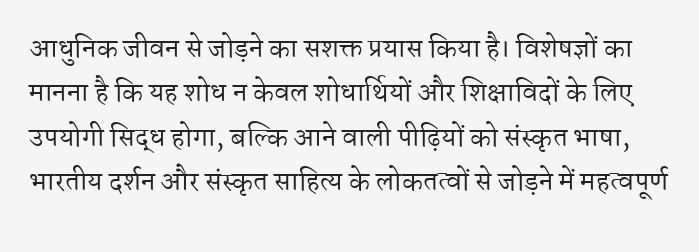आधुनिक जीवन से जोड़ने का सशक्त प्रयास किया है। विशेषज्ञों का मानना है कि यह शोध न केवल शोधार्थियों और शिक्षाविदों के लिए उपयोगी सिद्ध होगा, बल्कि आने वाली पीढ़ियों को संस्कृत भाषा, भारतीय दर्शन और संस्कृत साहित्य के लोकतत्वों से जोड़ने में महत्वपूर्ण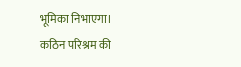भूमिका निभाएगा।
कठिन परिश्रम की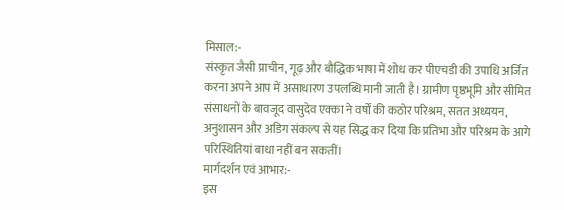मिसाल:-
संस्कृत जैसी प्राचीन, गूढ़ और बौद्धिक भाषा में शोध कर पीएचडी की उपाधि अर्जित करना अपने आप में असाधारण उपलब्धि मानी जाती है। ग्रामीण पृष्ठभूमि और सीमित संसाधनों के बावजूद वासुदेव एक्का ने वर्षों की कठोर परिश्रम, सतत अध्ययन, अनुशासन और अडिग संकल्प से यह सिद्ध कर दिया कि प्रतिभा और परिश्रम के आगे परिस्थितियां बाधा नहीं बन सकतीं।
मार्गदर्शन एवं आभार:-
इस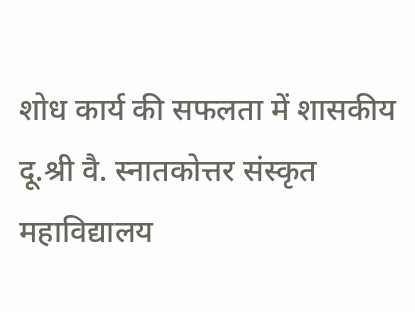शोध कार्य की सफलता में शासकीय दू.श्री वै. स्नातकोत्तर संस्कृत महाविद्यालय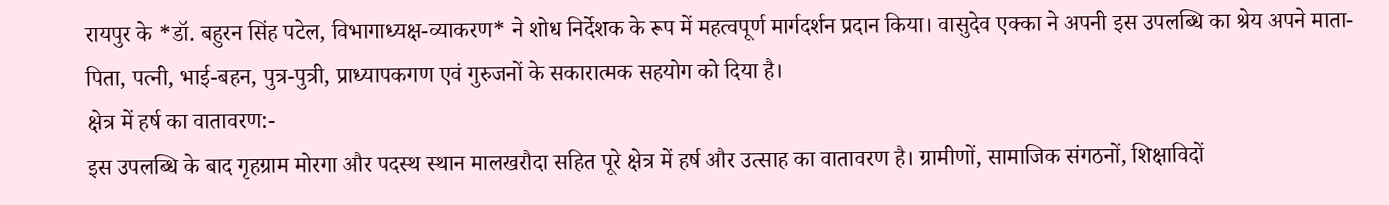रायपुर के *डॉ. बहुरन सिंह पटेल, विभागाध्यक्ष-व्याकरण* ने शोध निर्देशक के रूप में महत्वपूर्ण मार्गदर्शन प्रदान किया। वासुदेव एक्का ने अपनी इस उपलब्धि का श्रेय अपने माता-पिता, पत्नी, भाई-बहन, पुत्र-पुत्री, प्राध्यापकगण एवं गुरुजनों के सकारात्मक सहयोग को दिया है।
क्षेत्र में हर्ष का वातावरण:-
इस उपलब्धि के बाद गृहग्राम मोरगा और पदस्थ स्थान मालखरौदा सहित पूरे क्षेत्र में हर्ष और उत्साह का वातावरण है। ग्रामीणों, सामाजिक संगठनों, शिक्षाविदों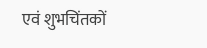एवं शुभचिंतकों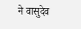ने वासुदेव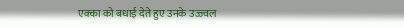एक्का को बधाई देते हुए उनके उज्ज्वल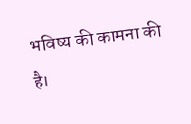भविष्य की कामना की है।